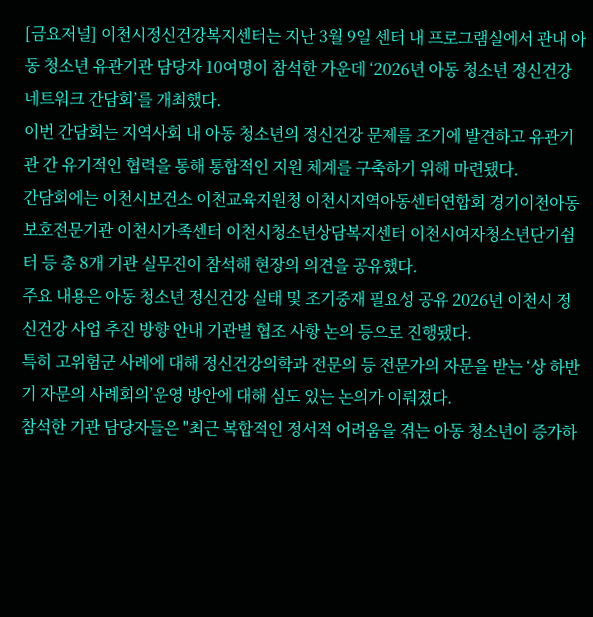[금요저널] 이천시정신건강복지센터는 지난 3월 9일 센터 내 프로그램실에서 관내 아동 청소년 유관기관 담당자 10여명이 참석한 가운데 ‘2026년 아동 청소년 정신건강 네트워크 간담회’를 개최했다.
이번 간담회는 지역사회 내 아동 청소년의 정신건강 문제를 조기에 발견하고 유관기관 간 유기적인 협력을 통해 통합적인 지원 체계를 구축하기 위해 마련됐다.
간담회에는 이천시보건소 이천교육지원청 이천시지역아동센터연합회 경기이천아동보호전문기관 이천시가족센터 이천시청소년상담복지센터 이천시여자청소년단기쉼터 등 총 8개 기관 실무진이 참석해 현장의 의견을 공유했다.
주요 내용은 아동 청소년 정신건강 실태 및 조기중재 필요성 공유 2026년 이천시 정신건강 사업 추진 방향 안내 기관별 협조 사항 논의 등으로 진행됐다.
특히 고위험군 사례에 대해 정신건강의학과 전문의 등 전문가의 자문을 받는 ‘상 하반기 자문의 사례회의’운영 방안에 대해 심도 있는 논의가 이뤄졌다.
참석한 기관 담당자들은 "최근 복합적인 정서적 어려움을 겪는 아동 청소년이 증가하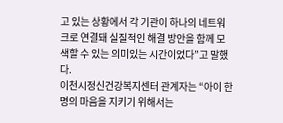고 있는 상황에서 각 기관이 하나의 네트워크로 연결돼 실질적인 해결 방안을 함께 모색할 수 있는 의미있는 시간이었다”고 말했다.
이천시정신건강복지센터 관계자는 “아이 한 명의 마음을 지키기 위해서는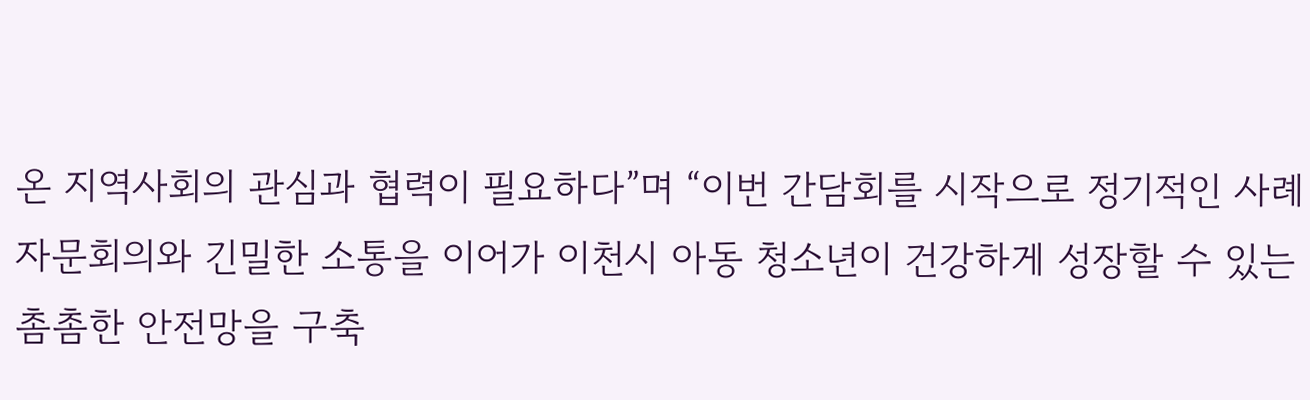온 지역사회의 관심과 협력이 필요하다”며 “이번 간담회를 시작으로 정기적인 사례 자문회의와 긴밀한 소통을 이어가 이천시 아동 청소년이 건강하게 성장할 수 있는 촘촘한 안전망을 구축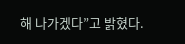해 나가겠다”고 밝혔다.